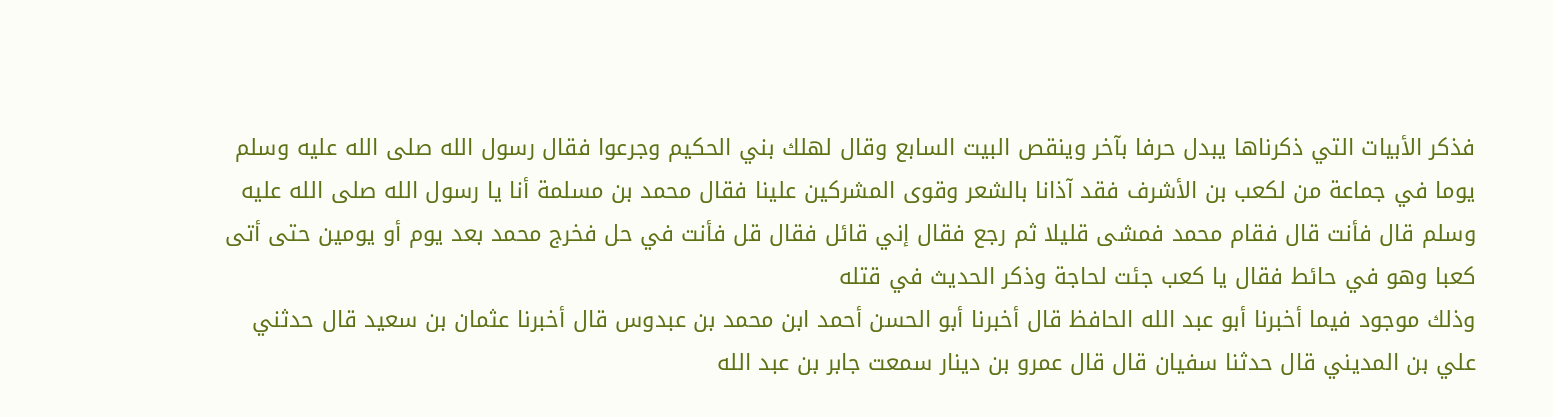فذكر الأبيات التي ذكرناها يبدل حرفا بآخر وينقص البيت السابع وقال لهلك بني الحكيم وجرعوا فقال رسول الله صلى الله عليه وسلم يوما في جماعة من لكعب بن الأشرف فقد آذانا بالشعر وقوى المشركين علينا فقال محمد بن مسلمة أنا يا رسول الله صلى الله عليه وسلم قال فأنت قال فقام محمد فمشى قليلا ثم رجع فقال إني قائل فقال قل فأنت في حل فخرج محمد بعد يوم أو يومين حتى أتى كعبا وهو في حائط فقال يا كعب جئت لحاجة وذكر الحديث في قتله
وذلك موجود فيما أخبرنا أبو عبد الله الحافظ قال أخبرنا أبو الحسن أحمد ابن محمد بن عبدوس قال أخبرنا عثمان بن سعيد قال حدثني علي بن المديني قال حدثنا سفيان قال قال عمرو بن دينار سمعت جابر بن عبد الله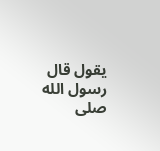يقول قال رسول الله صلى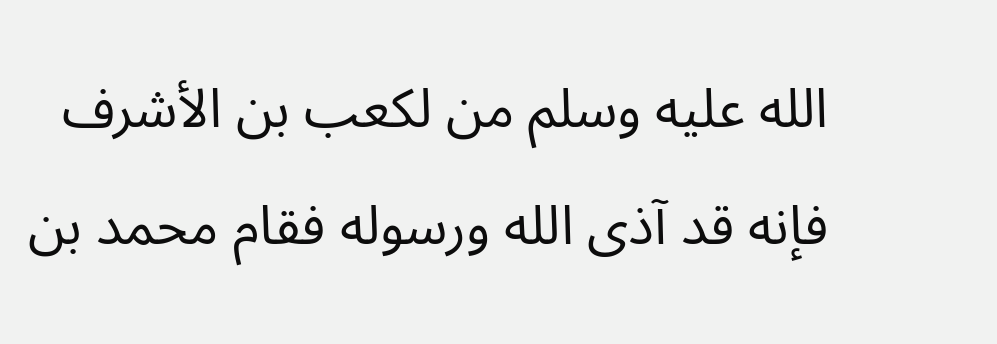الله عليه وسلم من لكعب بن الأشرف فإنه قد آذى الله ورسوله فقام محمد بن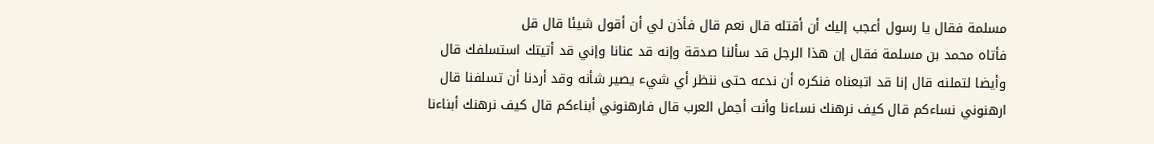مسلمة فقال يا رسول أعجب إليك أن أقتله قال نعم قال فأذن لي أن أقول شيئا قال قل
فأتاه محمد بن مسلمة فقال إن هذا الرجل قد سألنا صدقة وإنه قد عنانا وإني قد أتيتك استسلفك قال وأيضا لتملنه قال إنا قد اتبعناه فنكره أن ندعه حتى ننظر أي شيء يصير شأنه وقد أردنا أن تسلفنا قال ارهنوني نساءكم قال كيف نرهنك نساءنا وأنت أجمل العرب قال فارهنوني أبناءكم قال كيف نرهنك أبناءنا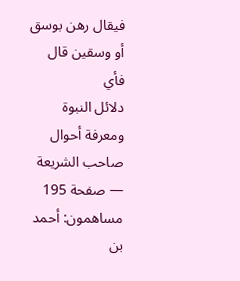فيقال رهن بوسق أو وسقين قال فأي
دلائل النبوة ومعرفة أحوال صاحب الشريعة — صفحة 195
مساهمون: أحمد بن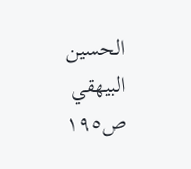الحسين البيهقي
ص١٩٥